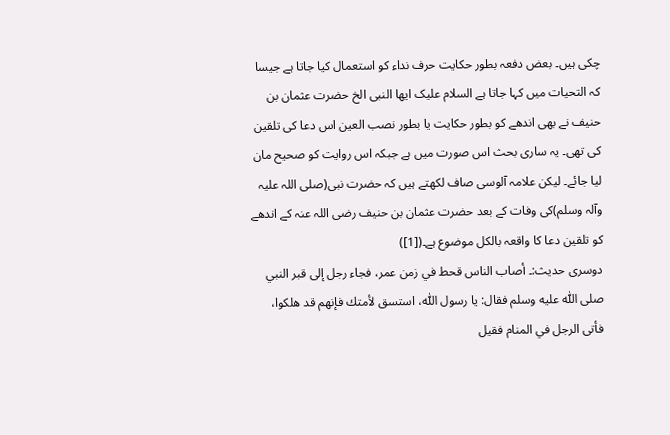چکی ہیں۔ بعض دفعہ بطور حکایت حرف نداء کو استعمال کیا جاتا ہے جیسا کہ التحیات میں کہا جاتا ہے السلام علیک ایھا النبی الخ حضرت عثمان بن حنیف نے بھی اندھے کو بطور حکایت یا بطور نصب العین اس دعا کی تلقین کی تھی۔ یہ ساری بحث اس صورت میں ہے جبکہ اس روایت کو صحیح مان لیا جائے۔ لیکن علامہ آلوسی صاف لکھتے ہیں کہ حضرت نبی(صلی اللہ علیہ وآلہ وسلم)کی وفات کے بعد حضرت عثمان بن حنیف رضی اللہ عنہ کے اندھے کو تلقین دعا کا واقعہ بالکل موضوع ہے۔([1])
دوسری حدیث:۔ أصاب الناس قحط في زمن عمر، فجاء رجل إلى قبر النبي صلى اللّٰه عليه وسلم فقال: يا رسول اللّٰه، استسق لأمتك فإنهم قد هلكوا، فأتى الرجل في المنام فقيل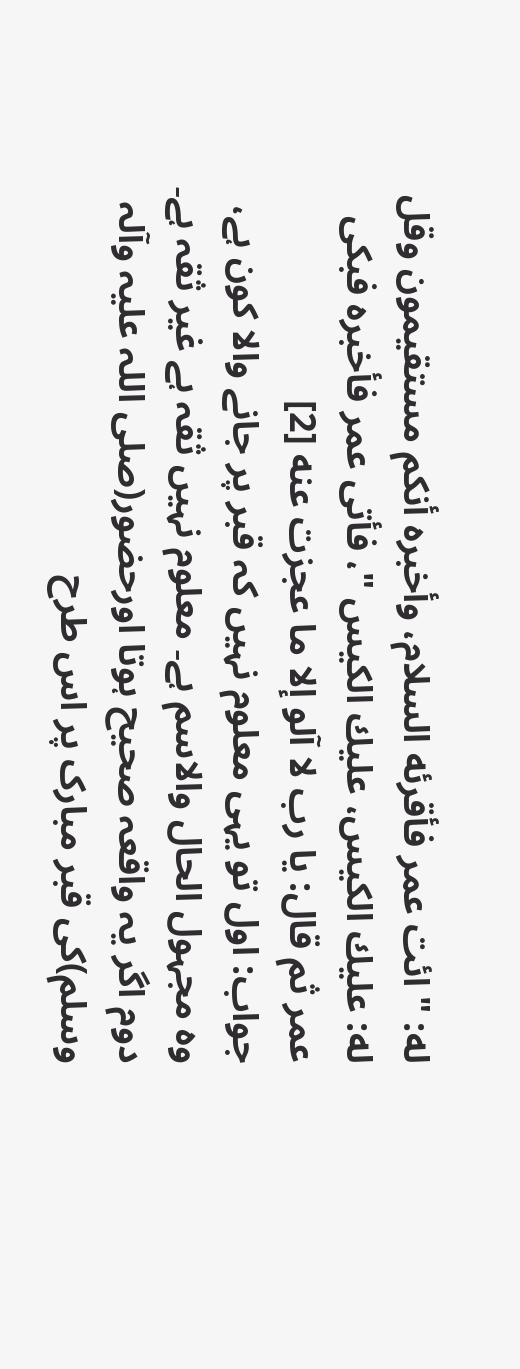له: " ائت عمر فأقرئه السلام، وأخبره أنكم مستقيمون وقل له: عليك الكيس، عليك الكيس "، فأتى عمر فأخبره فبكى عمر ثم قال: يا رب لا آلو إلا ما عجزت عنه [2]
جواب: اول تو یہی معلوم نہیں کہ قبر پر جانے والا کون ہے، وہ مجہول الحال والاسم ہے۔ معلوم نہیں ثقہ ہے غیر ثقہ ہے۔ دوم اگر یہ واقعہ صحیح ہوتا اورحضور(صلی اللہ علیہ وآلہ وسلم)کی قبر مبارک پر اس طرح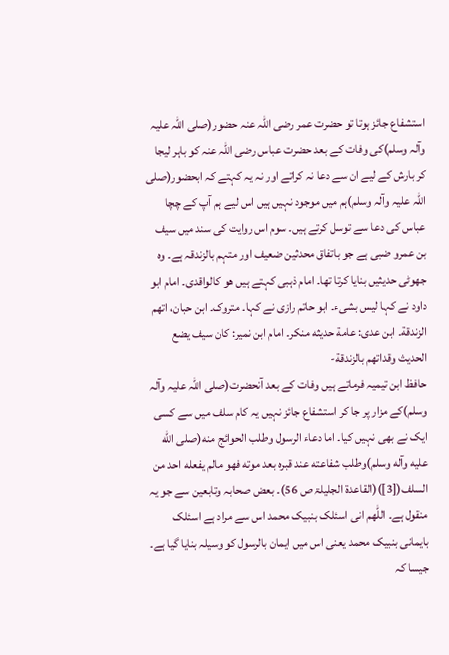استشفاع جائز ہوتا تو حضرت عمر رضی اللہ عنہ حضور(صلی اللہ علیہ وآلہ وسلم)کی وفات کے بعد حضرت عباس رضی اللہ عنہ کو باہر لیجا کر بارش کے لیے ان سے دعا نہ کراتے اور نہ یہ کہتے کہ ابحضور(صلی اللہ علیہ وآلہ وسلم)ہم میں موجود نہیں ہیں اس لیے ہم آپ کے چچا عباس کی دعا سے توسل کرتے ہیں۔ سوم اس روایت کی سند میں سیف بن عمرو ضبی ہے جو باتفاق محدثین ضعیف اور متہم بالزندقہ ہے۔ وہ جھوٹی حدیثیں بنایا کرتا تھا۔ امام ذہبی کہتے ہیں هو کالواقدی۔ امام ابو داود نے کہا لیس بشیء۔ ابو حاتم رازی نے کہا۔ متروک۔ ابن حبان، اتهم الزندقة۔ ابن عدی: عامة حدیثه منکر۔ امام ابن نمیر: کان سیف یضع الحدیث وقداتهم بالزندقة-
حافظ ابن تیمیہ فرماتے ہیں وفات کے بعد آنحضرت(صلی اللہ علیہ وآلہ وسلم)کے مزار پر جا کر استشفاع جائز نہیں یہ کام سلف میں سے کسی ایک نے بھی نہیں کیا۔ اما دعاء الرسول وطلب الحوائج منه(صلی اللّٰه علیه وآله وسلم)وطلب شفاعته عند قبره بعد موته فهو مالم یفعله احد من السلف([3])(القاعدۃ الجلیلۃ ص 56)۔ بعض صحابہ وتابعین سے جو یہ منقول ہے۔ اللّٰهم انی اسئلک بنبیک محمد اس سے مراد ہے اسئلک بایمانی بنبیک محمد یعنی اس میں ایمان بالرسول کو وسیلہ بنایا گیا ہے۔ جیسا کہ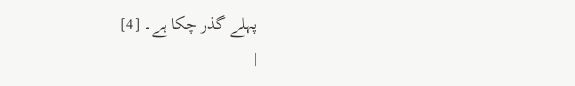پہلے گذر چکا ہے۔ [4]
|